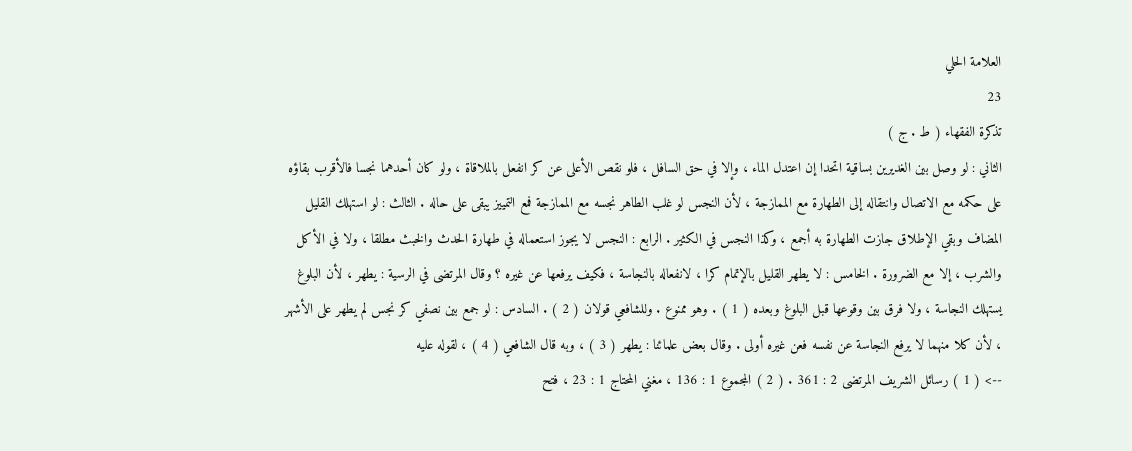العلامة الحلي
23
تذكرة الفقهاء ( ط . ج )
الثاني : لو وصل بين الغديرين بساقية اتحدا إن اعتدل الماء ، وإلا في حق السافل ، فلو نقص الأعلى عن كر انفعل بالملاقاة ، ولو كان أحدهما نجسا فالأقرب بقاؤه على حكمه مع الاتصال وانتقاله إلى الطهارة مع الممازجة ، لأن النجس لو غلب الطاهر نجسه مع الممازجة فمع التمييز يبقى على حاله . الثالث : لو استهلك القليل المضاف وبقي الإطلاق جازت الطهارة به أجمع ، وكذا النجس في الكثير . الرابع : النجس لا يجوز استعماله في طهارة الحدث والخبث مطلقا ، ولا في الأكل والشرب ، إلا مع الضرورة . الخامس : لا يطهر القليل بالإتمام كرا ، لانفعاله بالنجاسة ، فكيف يرفعها عن غيره ؟ وقال المرتضى في الرسية : يطهر ، لأن البلوغ يستهلك النجاسة ، ولا فرق بين وقوعها قبل البلوغ وبعده ( 1 ) . وهو ممنوع . وللشافعي قولان ( 2 ) . السادس : لو جمع بين نصفي كر نجس لم يطهر على الأشهر ، لأن كلا منهما لا يرفع النجاسة عن نفسه فعن غيره أولى . وقال بعض علمائنا : يطهر ( 3 ) ، وبه قال الشافعي ( 4 ) ، لقوله عليه
--> ( 1 ) رسائل الشريف المرتضى 2 : 361 . ( 2 ) المجموع 1 : 136 ، مغني المحتاج 1 : 23 ، فتح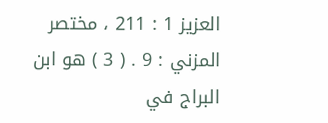العزيز 1 : 211 ، مختصر المزني : 9 . ( 3 ) هو ابن البراج في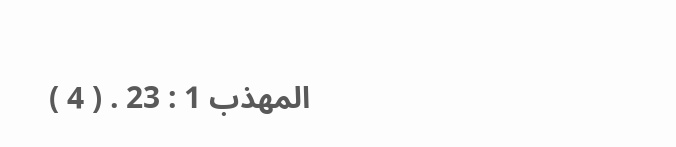المهذب 1 : 23 . ( 4 )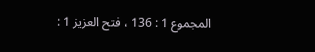المجموع 1 : 136 ، فتح العزيز 1 :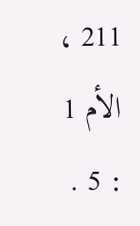211 ، الأم 1 : 5 .